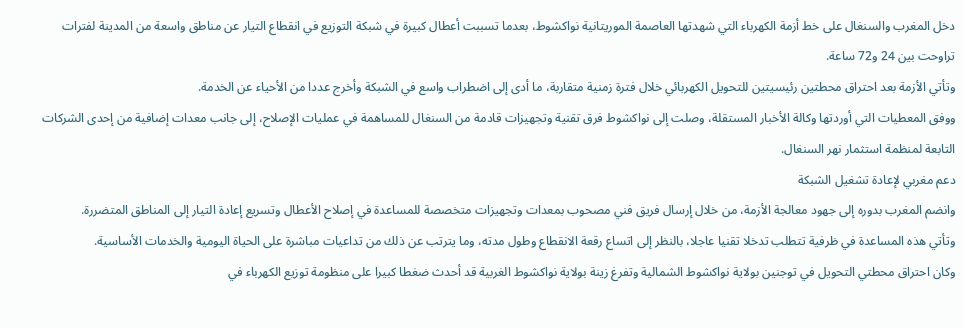دخل المغرب والسنغال على خط أزمة الكهرباء التي شهدتها العاصمة الموريتانية نواكشوط، بعدما تسببت أعطال كبيرة في شبكة التوزيع في انقطاع التيار عن مناطق واسعة من المدينة لفترات تراوحت بين 24 و72 ساعة.
وتأتي الأزمة بعد احتراق محطتين رئيسيتين للتحويل الكهربائي خلال فترة زمنية متقاربة، ما أدى إلى اضطراب واسع في الشبكة وأخرج عددا من الأحياء عن الخدمة.
ووفق المعطيات التي أوردتها وكالة الأخبار المستقلة، وصلت إلى نواكشوط فرق تقنية وتجهيزات قادمة من السنغال للمساهمة في عمليات الإصلاح، إلى جانب معدات إضافية من إحدى الشركات التابعة لمنظمة استثمار نهر السنغال.
دعم مغربي لإعادة تشغيل الشبكة
وانضم المغرب بدوره إلى جهود معالجة الأزمة، من خلال إرسال فريق فني مصحوب بمعدات وتجهيزات متخصصة للمساعدة في إصلاح الأعطال وتسريع إعادة التيار إلى المناطق المتضررة.
وتأتي هذه المساعدة في ظرفية تتطلب تدخلا تقنيا عاجلا، بالنظر إلى اتساع رقعة الانقطاع وطول مدته، وما يترتب عن ذلك من تداعيات مباشرة على الحياة اليومية والخدمات الأساسية.
وكان احتراق محطتي التحويل في توجنين بولاية نواكشوط الشمالية وتفرغ زينة بولاية نواكشوط الغربية قد أحدث ضغطا كبيرا على منظومة توزيع الكهرباء في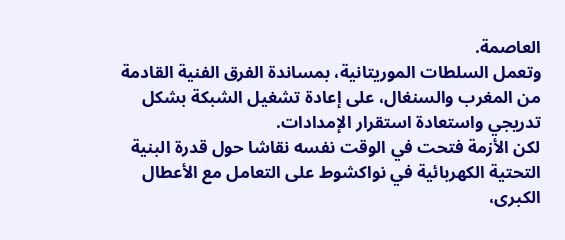العاصمة.
وتعمل السلطات الموريتانية، بمساندة الفرق الفنية القادمة من المغرب والسنغال، على إعادة تشغيل الشبكة بشكل تدريجي واستعادة استقرار الإمدادات.
لكن الأزمة فتحت في الوقت نفسه نقاشا حول قدرة البنية التحتية الكهربائية في نواكشوط على التعامل مع الأعطال الكبرى،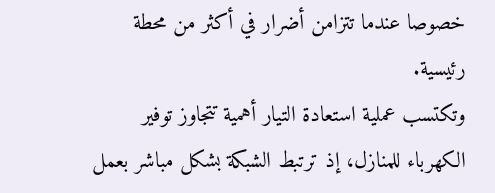خصوصا عندما تتزامن أضرار في أكثر من محطة رئيسية.
وتكتسب عملية استعادة التيار أهمية تتجاوز توفير الكهرباء للمنازل، إذ ترتبط الشبكة بشكل مباشر بعمل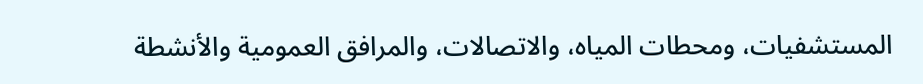المستشفيات، ومحطات المياه، والاتصالات، والمرافق العمومية والأنشطة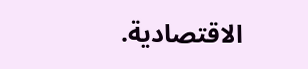الاقتصادية.